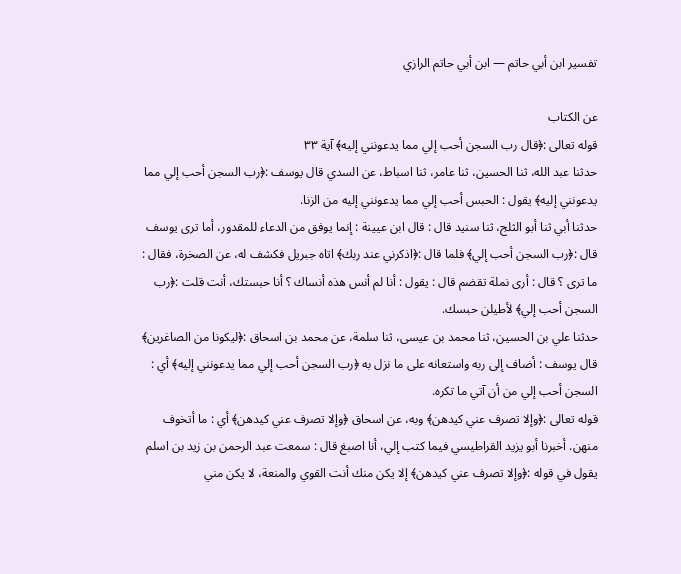تفسير ابن أبي حاتم — ابن أبي حاتم الرازي

عن الكتاب
قوله تعالى :﴿قال رب السجن أحب إلي مما يدعونني إليه﴾ آية ٣٣
حدثنا عبد الله، ثنا الحسين، ثنا عامر، ثنا اسباط، عن السدي قال يوسف :﴿رب السجن أحب إلي مما يدعونني إليه﴾ يقول : الحبس أحب إلي مما يدعونني إليه من الزنا.
حدثنا أبي ثنا أبو الثلج، ثنا سنيد قال : قال ابن عيينة : إنما يوفق من الدعاء للمقدور، أما ترى يوسف قال :﴿رب السجن أحب إلي﴾ فلما قال :﴿اذكرني عند ربك﴾ اتاه جبريل فكشف له، عن الصخرة، فقال : ما ترى ؟ قال : أرى نملة تقضم قال : يقول : أنا لم أنس هذه أنساك ؟ أنا حبستك، أنت قلت :﴿رب السجن أحب إلي﴾ لأطيلن حبسك.
حدثنا علي بن الحسين، ثنا محمد بن عيسى، ثنا سلمة، عن محمد بن اسحاق :﴿ليكونا من الصاغرين﴾ قال يوسف : أضاف إلى ربه واستعانه على ما نزل به ﴿رب السجن أحب إلي مما يدعونني إليه﴾ أي : السجن أحب إلي من أن آتي ما تكره.
قوله تعالى :﴿وإلا تصرف عني كيدهن﴾ وبه، عن اسحاق ﴿وإلا تصرف عني كيدهن﴾ أي : ما أتخوف منهن. أخبرنا أبو يزيد القراطيسي فيما كتب إلي، أنا اصبغ قال : سمعت عبد الرحمن بن زيد بن اسلم يقول في قوله :﴿وإلا تصرف عني كيدهن﴾ إلا يكن منك أنت القوي والمنعة، لا يكن مني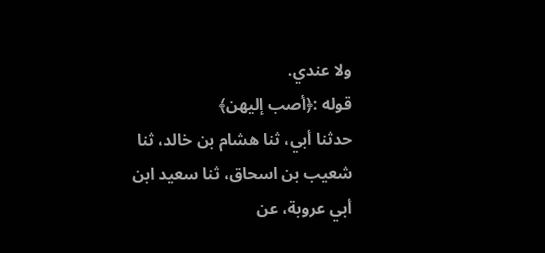ولا عندي.
قوله :﴿أصب إليهن﴾
حدثنا أبي، ثنا هشام بن خالد، ثنا شعيب بن اسحاق، ثنا سعيد ابن أبي عروبة، عن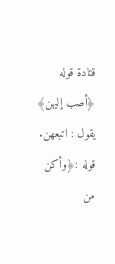قتادة قوله ﴿أصب إليهن﴾ يقول : اتبعهن.
قوله :﴿وأكن من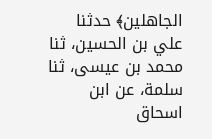الجاهلين﴾ حدثنا علي بن الحسين، ثنا محمد بن عيسى، ثنا سلمة، عن ابن اسحاق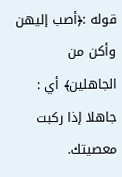قوله :﴿أصب إليهن وأكن من الجاهلين﴾ أي : جاهلا إذا ركبت معصيتك.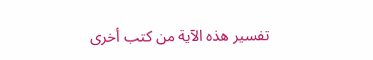تفسير هذه الآية من كتب أخرى